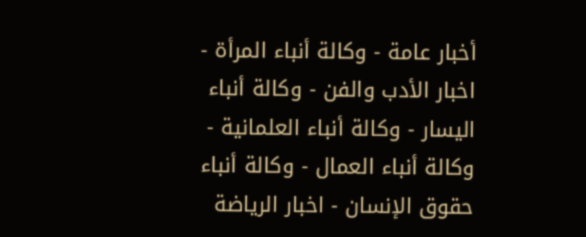أخبار عامة - وكالة أنباء المرأة - اخبار الأدب والفن - وكالة أنباء اليسار - وكالة أنباء العلمانية - وكالة أنباء العمال - وكالة أنباء حقوق الإنسان - اخبار الرياضة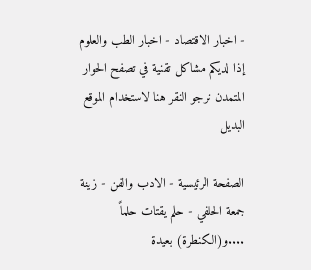- اخبار الاقتصاد - اخبار الطب والعلوم
إذا لديكم مشاكل تقنية في تصفح الحوار المتمدن نرجو النقر هنا لاستخدام الموقع البديل

الصفحة الرئيسية - الادب والفن - زينة جمعة الحلفي - حلم يقتات حلماً ....و(الكنطرة) بعيدة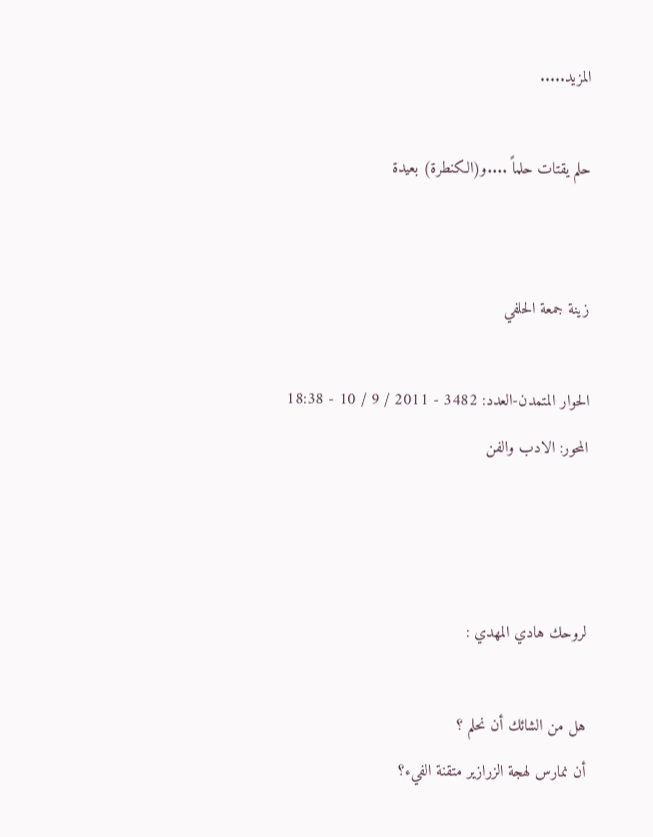المزيد.....

حلم يقتات حلماً ....و(الكنطرة) بعيدة


زينة جمعة الحلفي

الحوار المتمدن-العدد: 3482 - 2011 / 9 / 10 - 18:38
المحور: الادب والفن



لروحك هادي المهدي :

هل من الشائك أن نحلم ؟
أن نمارس لهجة الزرازير متقنة الفيء؟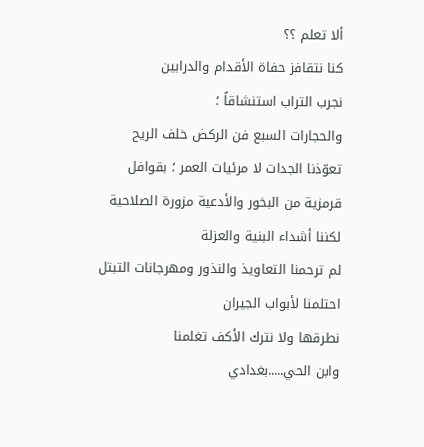ألا تعلم ؟؟
كنا نتقافز حفاة الأقدام والدرابين
نجرب التراب استنشاقاً ؛
والحجارات السبع فن الركض خلف الريح
تعوّذنا الجدات لا مرئيات العمر ؛ بقوافل
قرمزية من البخور والأدعية مزورة الصلاحية
لكننا أشداء البنية والعزلة
لم ترحمنا التعاويذ والنذور ومهرجانات التبتل
احتلمنا لأبواب الجيران
نطرقها ولا نترك الأكف تغلمنا
وابن الحي.....بغدادي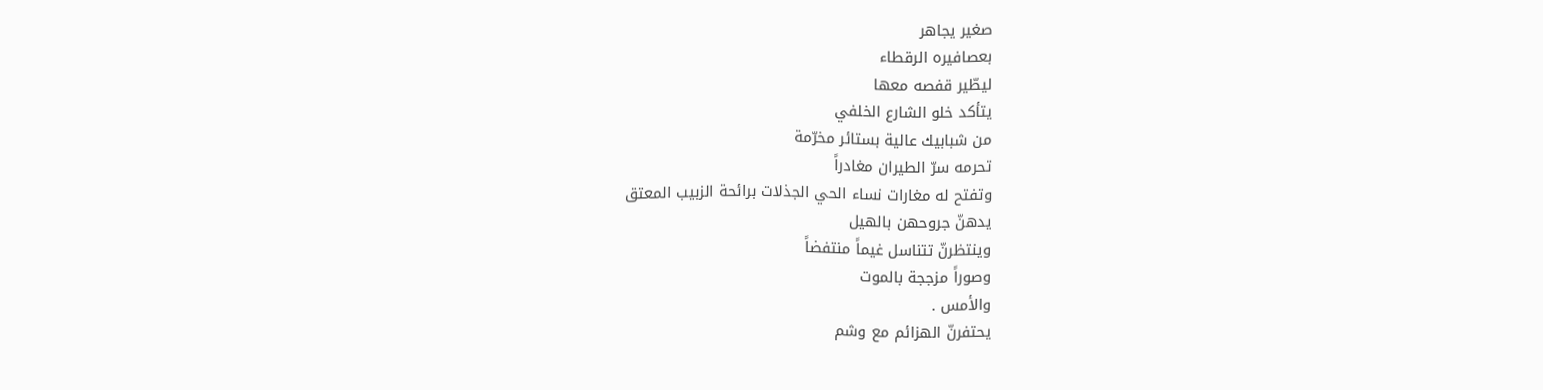صغير يجاهر
بعصافيره الرقطاء
ليطّير قفصه معها
يتأكد خلو الشارع الخلفي
من شبابيك عالية بستائر مخرّمة
تحرمه سرّ الطيران مغادراً
وتفتح له مغارات نساء الحي الجذلات برائحة الزبيب المعتق
يدهنّ جروحهن بالهيل
وينتظرنّ تتناسل غيماً منتفضاً
وصوراً مزججة بالموت
والأمس .
يحتفرنّ الهزائم مع وشم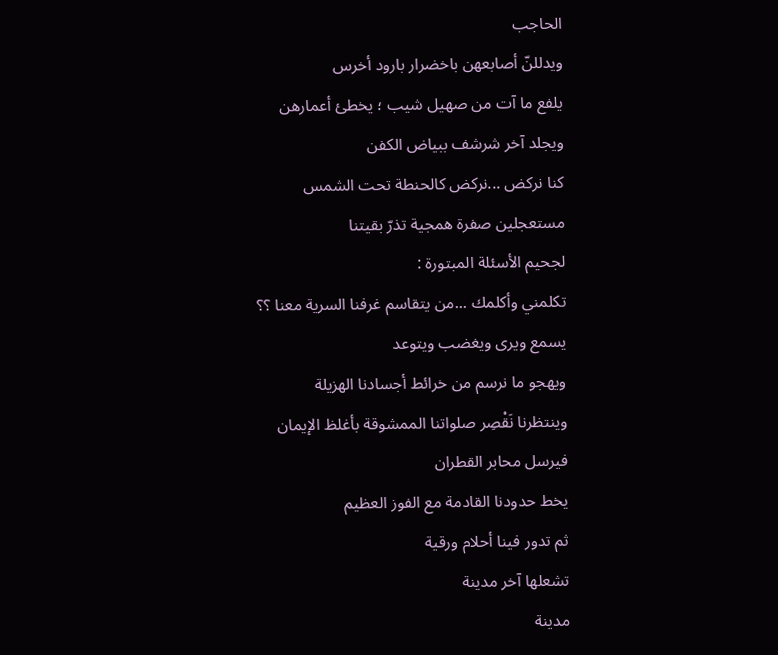الحاجب
ويدللنّ أصابعهن باخضرار بارود أخرس
يلفع ما آت من صهيل شيب ؛ يخطئ أعمارهن
ويجلد آخر شرشف ببياض الكفن
كنا نركض ...نركض كالحنطة تحت الشمس
مستعجلين صفرة همجية تذرّ بقيتنا
لجحيم الأسئلة المبتورة :
تكلمني وأكلمك ...من يتقاسم غرفنا السرية معنا ؟؟
يسمع ويرى ويغضب ويتوعد
ويهجو ما نرسم من خرائط أجسادنا الهزيلة
وينتظرنا نَقْصِر صلواتنا الممشوقة بأغلظ الإيمان
فيرسل محابر القطران
يخط حدودنا القادمة مع الفوز العظيم
ثم تدور فينا أحلام ورقية
تشعلها آخر مدينة
مدينة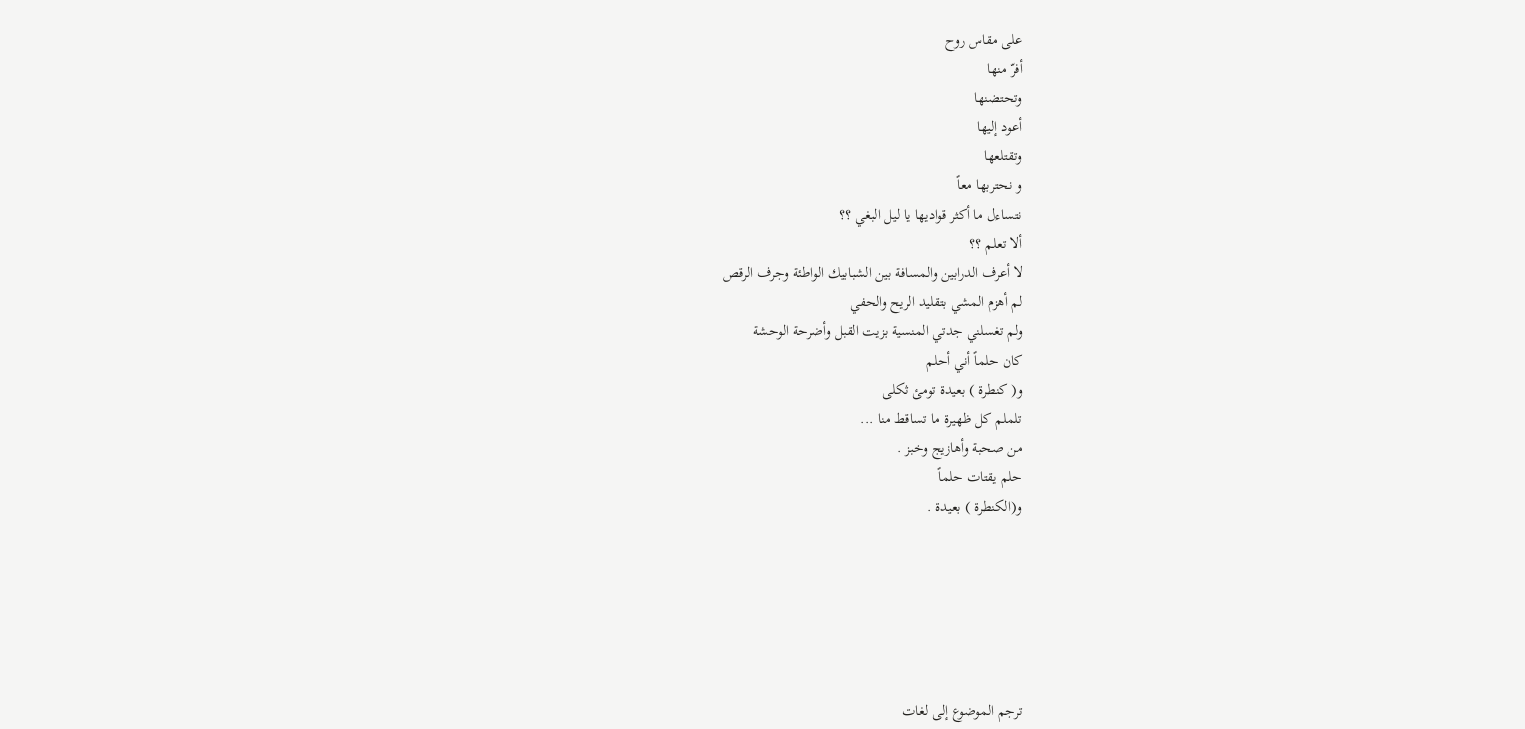على مقاس روح
أفرّ منها
وتحتضنها
أعود إليها
وتقتلعها
و نحتربها معاً
نتساءل ما أكثر قواديها يا ليل البغي ؟؟
ألا تعلم ؟؟
لا أعرف الدرابين والمسافة بين الشبابيك الواطئة وجرف الرقص
لم أهزم المشي بتقليد الريح والحفي
ولم تغسلني جدتي المنسية بزيت القبل وأضرحة الوحشة
كان حلماً أني أحلم
و( كنطرة ) بعيدة تومئ ثكلى
تلملم كل ظهيرة ما تساقط منا ...
من صحبة وأهازيج وخبز .
حلم يقتات حلماً
و(الكنطرة ) بعيدة .






ترجم الموضوع إلى لغات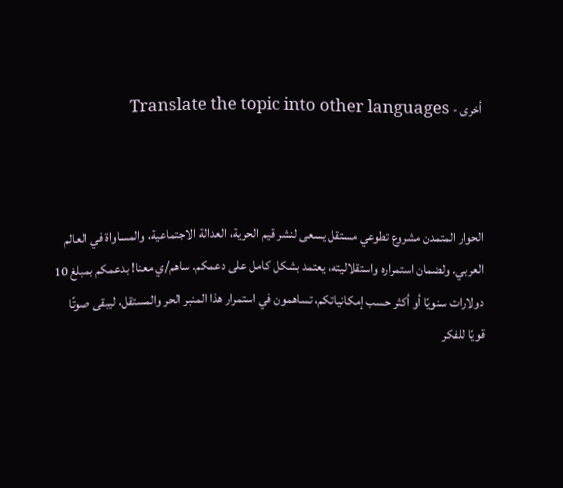أخرى - Translate the topic into other languages



الحوار المتمدن مشروع تطوعي مستقل يسعى لنشر قيم الحرية، العدالة الاجتماعية، والمساواة في العالم العربي. ولضمان استمراره واستقلاليته، يعتمد بشكل كامل على دعمكم. ساهم/ي معنا! بدعمكم بمبلغ 10 دولارات سنويًا أو أكثر حسب إمكانياتكم، تساهمون في استمرار هذا المنبر الحر والمستقل، ليبقى صوتًا قويًا للفكر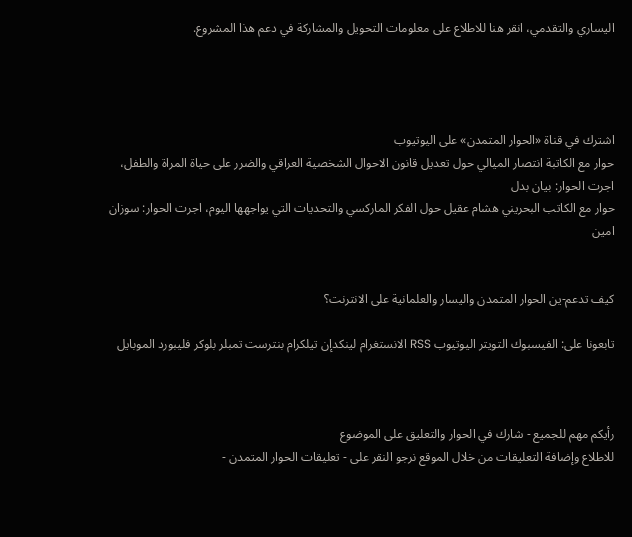اليساري والتقدمي، انقر هنا للاطلاع على معلومات التحويل والمشاركة في دعم هذا المشروع.




اشترك في قناة «الحوار المتمدن» على اليوتيوب
حوار مع الكاتبة انتصار الميالي حول تعديل قانون الاحوال الشخصية العراقي والضرر على حياة المراة والطفل، اجرت الحوار: بيان بدل
حوار مع الكاتب البحريني هشام عقيل حول الفكر الماركسي والتحديات التي يواجهها اليوم، اجرت الحوار: سوزان امين


كيف تدعم-ين الحوار المتمدن واليسار والعلمانية على الانترنت؟

تابعونا على: الفيسبوك التويتر اليوتيوب RSS الانستغرام لينكدإن تيلكرام بنترست تمبلر بلوكر فليبورد الموبايل



رأيكم مهم للجميع - شارك في الحوار والتعليق على الموضوع
للاطلاع وإضافة التعليقات من خلال الموقع نرجو النقر على - تعليقات الحوار المتمدن -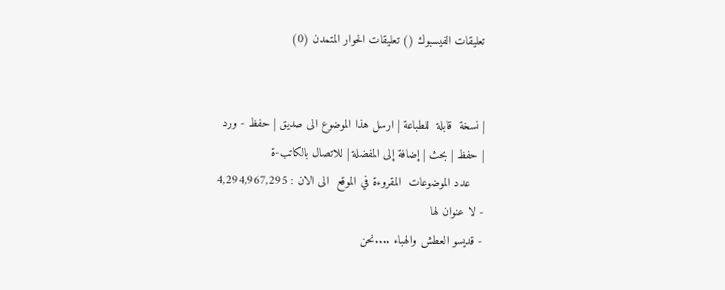تعليقات الفيسبوك () تعليقات الحوار المتمدن (0)


| نسخة  قابلة  للطباعة | ارسل هذا الموضوع الى صديق | حفظ - ورد
| حفظ | بحث | إضافة إلى المفضلة | للاتصال بالكاتب-ة
    عدد الموضوعات  المقروءة في الموقع  الى الان : 4,294,967,295
- لا عنوان لها
- قديسو العطش والهباء ....نحن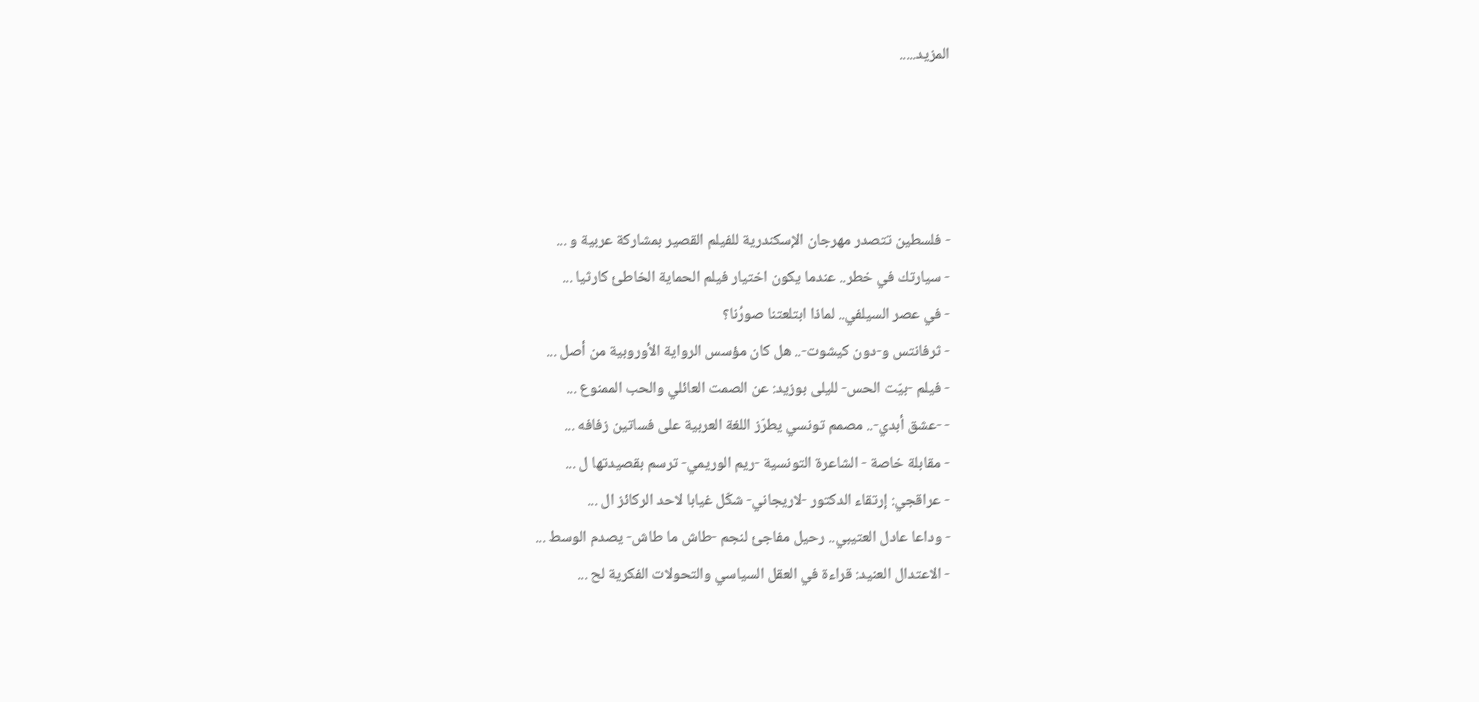المزيد.....




- فلسطين تتصدر مهرجان الإسكندرية للفيلم القصير بمشاركة عربية و ...
- سيارتك في خطر.. عندما يكون اختيار فيلم الحماية الخاطئ كارثيا ...
- في عصر السيلفي.. لماذا ابتلعتنا صورُنا؟
- ثرفانتس و-دون كيشوت-.. هل كان مؤسس الرواية الأوروبية من أصل ...
- فيلم -بيّت الحس- لليلى بوزيد: عن الصمت العائلي والحب الممنوع ...
- -عشق أبدي-.. مصمم تونسي يطرّز اللغة العربية على فساتين زفافه ...
- مقابلة خاصة - الشاعرة التونسية -ريم الوريمي- ترسم بقصيدتها ل ...
- عراقجي: إرتقاء الدكتور -لاريجاني- شكّل غيابا لاحد الركائز ال ...
- وداعا عادل العتيبي.. رحيل مفاجئ لنجم -طاش ما طاش- يصدم الوسط ...
- الاعتدال العنيد: قراءة في العقل السياسي والتحولات الفكرية لح ...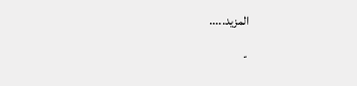المزيد.....

-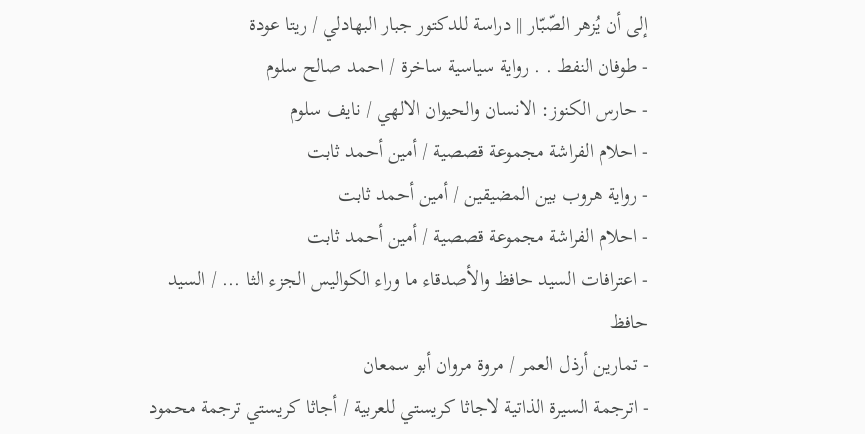إلى أن يُزهر الصّبّار || دراسة للدكتور جبار البهادلي / ريتا عودة
- طوفان النفط . . رواية سياسية ساخرة / احمد صالح سلوم
- حارس الكنوز: الانسان والحيوان الالهي / نايف سلوم
- احلام الفراشة مجموعة قصصية / أمين أحمد ثابت
- رواية هروب بين المضيقين / أمين أحمد ثابت
- احلام الفراشة مجموعة قصصية / أمين أحمد ثابت
- اعترافات السيد حافظ والأصدقاء ما وراء الكواليس الجزء الثا ... / السيد حافظ
- تمارين أرذل العمر / مروة مروان أبو سمعان
- اترجمة السيرة الذاتية لاجاثا كريستي للعربية / أجاثا كريستي ترجمة محمود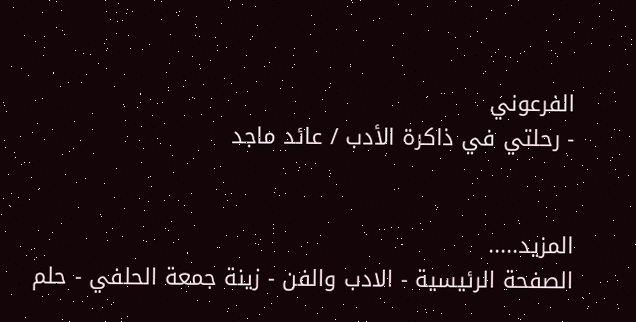الفرعوني
- رحلتي في ذاكرة الأدب / عائد ماجد


المزيد.....
الصفحة الرئيسية - الادب والفن - زينة جمعة الحلفي - حلم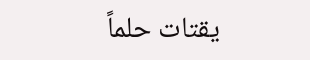يقتات حلماً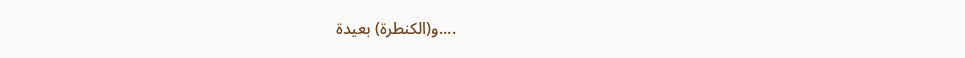....و(الكنطرة) بعيدة